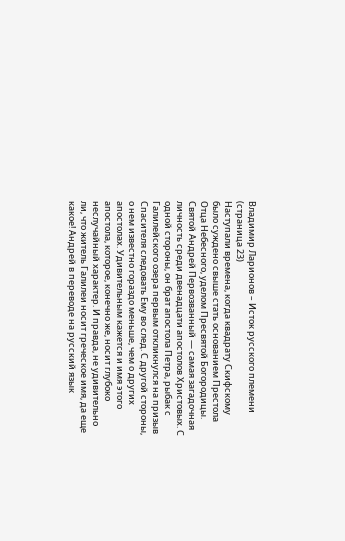Владимир Ларионов – Исток русского племени (страница 23)
Наступали времена, когда квадрату Скифскому было суждено свыше стать основанием Престола Отца Небесного, уделом Пресвятой Богородицы.
Святой Андрей Первозванный — самая загадочная личность среди двенадцати апостолов Христовых. С одной стороны, он брат апостола Петра, рыбак с Галилейского озера первым откликнулся на призыв Спасителя следовать Ему во след. С другой стороны, о нем известно гораздо меньше, чем о других апостолах. Удивительным кажется и имя этого апостола, которое, конечно же, носит глубоко неслучайный характер. И правда, не удивительно ли, что житель Галилеи носит греческое имя, да еще какое! Андрей в переводе на русский язык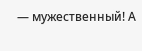— мужественный! А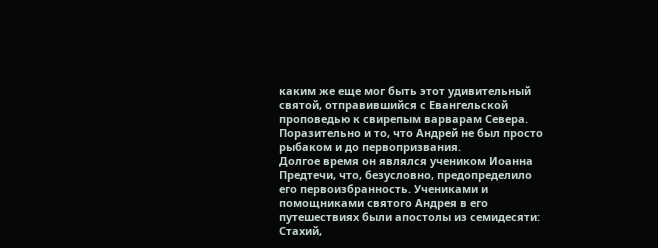каким же еще мог быть этот удивительный святой, отправившийся с Евангельской проповедью к свирепым варварам Севера. Поразительно и то, что Андрей не был просто рыбаком и до первопризвания.
Долгое время он являлся учеником Иоанна Предтечи, что, безусловно, предопределило его первоизбранность. Учениками и помощниками святого Андрея в его путешествиях были апостолы из семидесяти: Стахий,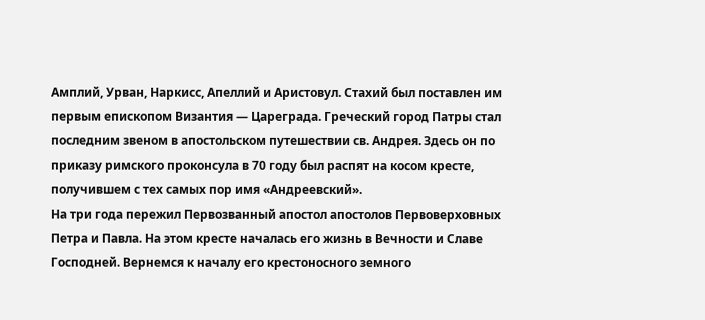Амплий, Урван, Наркисс, Апеллий и Аристовул. Стахий был поставлен им первым епископом Византия — Цареграда. Греческий город Патры стал последним звеном в апостольском путешествии св. Андрея. Здесь он по приказу римского проконсула в 70 году был распят на косом кресте, получившем с тех самых пор имя «Андреевский».
На три года пережил Первозванный апостол апостолов Первоверховных Петра и Павла. На этом кресте началась его жизнь в Вечности и Славе Господней. Вернемся к началу его крестоносного земного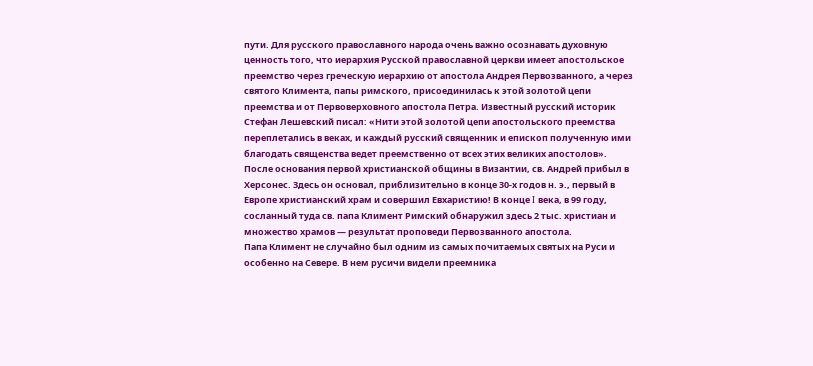пути. Для русского православного народа очень важно осознавать духовную ценность того, что иерархия Русской православной церкви имеет апостольское преемство через греческую иерархию от апостола Андрея Первозванного, а через святого Климента, папы римского, присоединилась к этой золотой цепи преемства и от Первоверховного апостола Петра. Известный русский историк Стефан Лешевский писал: «Нити этой золотой цепи апостольского преемства переплетались в веках, и каждый русский священник и епископ полученную ими благодать священства ведет преемственно от всех этих великих апостолов». После основания первой христианской общины в Византии, св. Андрей прибыл в Херсонес. Здесь он основал, приблизительно в конце 30-х годов н. э., первый в Европе христианский храм и совершил Евхаристию! В конце I века, в 99 году, сосланный туда св. папа Климент Римский обнаружил здесь 2 тыс. христиан и множество храмов — результат проповеди Первозванного апостола.
Папа Климент не случайно был одним из самых почитаемых святых на Руси и особенно на Севере. В нем русичи видели преемника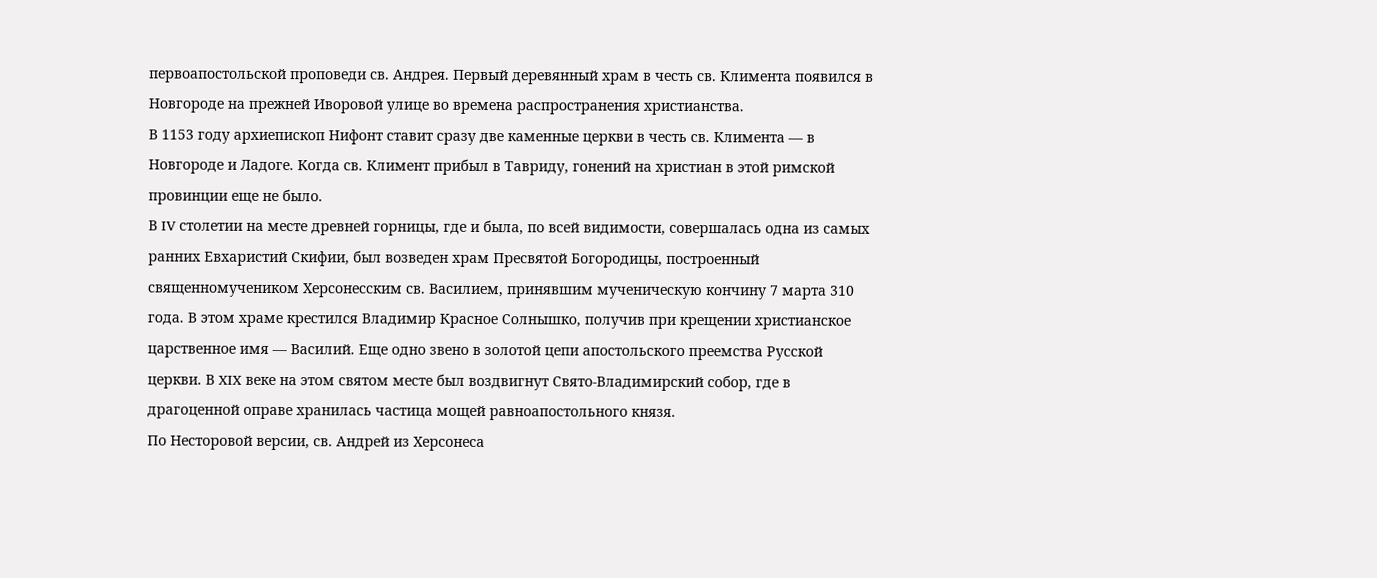первоапостольской проповеди св. Андрея. Первый деревянный храм в честь св. Климента появился в Новгороде на прежней Иворовой улице во времена распространения христианства.
В 1153 году архиепископ Нифонт ставит сразу две каменные церкви в честь св. Климента — в Новгороде и Ладоге. Когда св. Климент прибыл в Тавриду, гонений на христиан в этой римской провинции еще не было.
В IV столетии на месте древней горницы, где и была, по всей видимости, совершалась одна из самых ранних Евхаристий Скифии, был возведен храм Пресвятой Богородицы, построенный священномучеником Херсонесским св. Василием, принявшим мученическую кончину 7 марта 310 года. В этом храме крестился Владимир Красное Солнышко, получив при крещении христианское царственное имя — Василий. Еще одно звено в золотой цепи апостольского преемства Русской церкви. В XIX веке на этом святом месте был воздвигнут Свято-Владимирский собор, где в драгоценной оправе хранилась частица мощей равноапостольного князя.
По Несторовой версии, св. Андрей из Херсонеса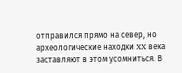отправился прямо на север, но археологические находки XX века заставляют в этом усомниться. В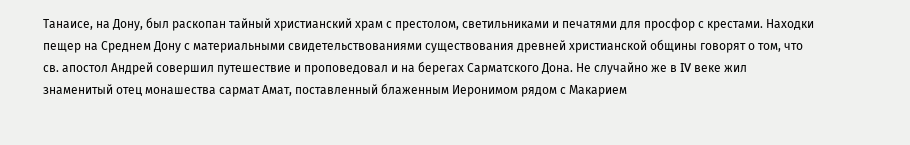Танаисе, на Дону, был раскопан тайный христианский храм с престолом, светильниками и печатями для просфор с крестами. Находки пещер на Среднем Дону с материальными свидетельствованиями существования древней христианской общины говорят о том, что св. апостол Андрей совершил путешествие и проповедовал и на берегах Сарматского Дона. Не случайно же в IV веке жил знаменитый отец монашества сармат Амат, поставленный блаженным Иеронимом рядом с Макарием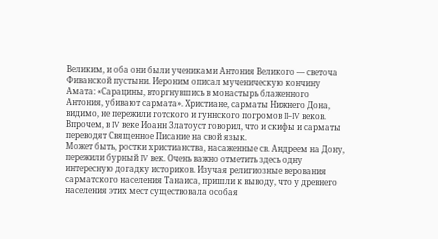Великим, и оба они были учениками Антония Великого — светоча Фиванской пустыни. Иероним описал мученическую кончину Амата: «Сарацины, вторгнувшись в монастырь блаженного Антония, убивают сармата». Христиане, сарматы Нижнего Дона, видимо, не пережили готского и гуннского погромов II–IV веков. Впрочем, в IV веке Иоанн Златоуст говорил, что и скифы и сарматы переводят Священное Писание на свой язык.
Может быть, ростки христианства, насаженные св. Андреем на Дону, пережили бурный IV век. Очень важно отметить здесь одну интересную догадку историков. Изучая религиозные верования сарматского населения Танаиса, пришли к выводу, что у древнего населения этих мест существовала особая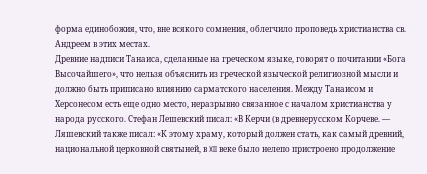форма единобожия, что, вне всякого сомнения, облегчило проповедь христианства св. Андреем в этих местах.
Древние надписи Танаиса, сделанные на греческом языке, говорят о почитании «Бога Высочайшего», что нельзя объяснить из греческой языческой религиозной мысли и должно быть приписано влиянию сарматского населения. Между Танаисом и Херсонесом есть еще одно место, неразрывно связанное с началом христианства у народа русского. Стефан Лешевский писал: «В Керчи (в древнерусском Корчеве. —
Ляшевский также писал: «К этому храму, который должен стать, как самый древний, национальной церковной святыней, в XII веке было нелепо пристроено продолжение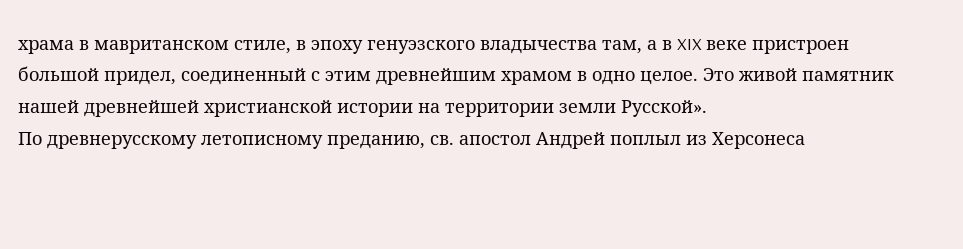храма в мавританском стиле, в эпоху генуэзского владычества там, а в XIX веке пристроен большой придел, соединенный с этим древнейшим храмом в одно целое. Это живой памятник нашей древнейшей христианской истории на территории земли Русской».
По древнерусскому летописному преданию, св. апостол Андрей поплыл из Херсонеса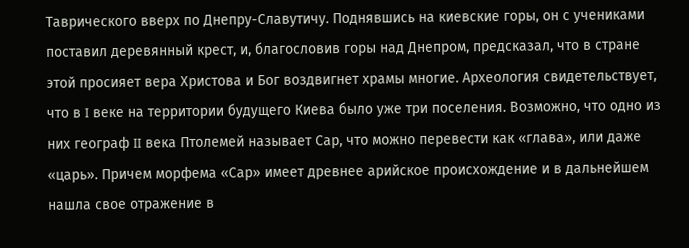Таврического вверх по Днепру-Славутичу. Поднявшись на киевские горы, он с учениками поставил деревянный крест, и, благословив горы над Днепром, предсказал, что в стране этой просияет вера Христова и Бог воздвигнет храмы многие. Археология свидетельствует, что в I веке на территории будущего Киева было уже три поселения. Возможно, что одно из них географ II века Птолемей называет Сар, что можно перевести как «глава», или даже «царь». Причем морфема «Сар» имеет древнее арийское происхождение и в дальнейшем нашла свое отражение в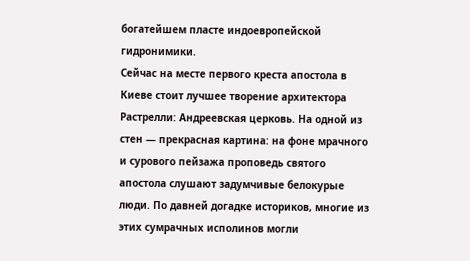богатейшем пласте индоевропейской гидронимики.
Сейчас на месте первого креста апостола в Киеве стоит лучшее творение архитектора Растрелли: Андреевская церковь. На одной из стен — прекрасная картина: на фоне мрачного и сурового пейзажа проповедь святого апостола слушают задумчивые белокурые люди. По давней догадке историков, многие из этих сумрачных исполинов могли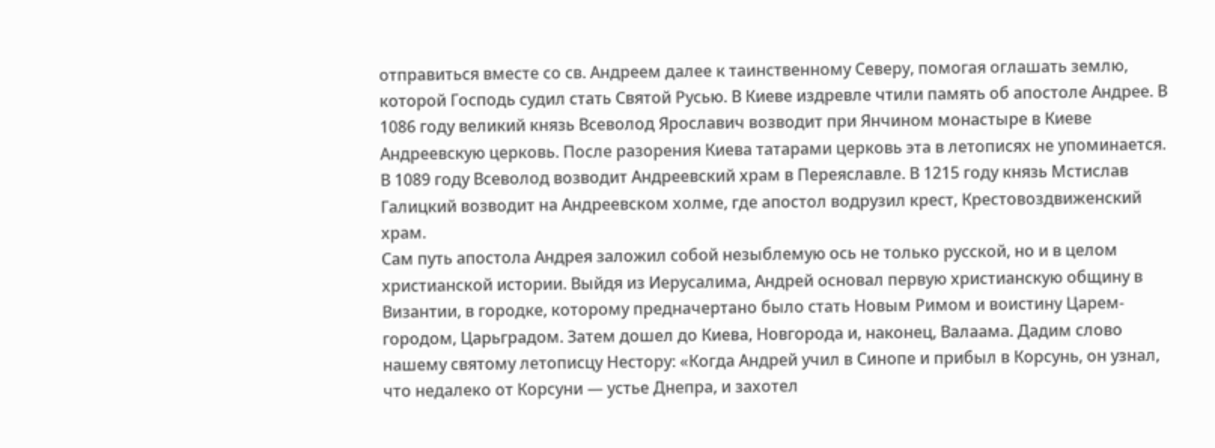отправиться вместе со св. Андреем далее к таинственному Северу, помогая оглашать землю, которой Господь судил стать Святой Русью. В Киеве издревле чтили память об апостоле Андрее. В 1086 году великий князь Всеволод Ярославич возводит при Янчином монастыре в Киеве Андреевскую церковь. После разорения Киева татарами церковь эта в летописях не упоминается. В 1089 году Всеволод возводит Андреевский храм в Переяславле. В 1215 году князь Мстислав Галицкий возводит на Андреевском холме, где апостол водрузил крест, Крестовоздвиженский храм.
Сам путь апостола Андрея заложил собой незыблемую ось не только русской, но и в целом христианской истории. Выйдя из Иерусалима, Андрей основал первую христианскую общину в Византии, в городке, которому предначертано было стать Новым Римом и воистину Царем-городом, Царьградом. Затем дошел до Киева, Новгорода и, наконец, Валаама. Дадим слово нашему святому летописцу Нестору: «Когда Андрей учил в Синопе и прибыл в Корсунь, он узнал, что недалеко от Корсуни — устье Днепра, и захотел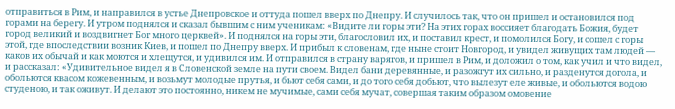отправиться в Рим, и направился в устье Днепровское и оттуда пошел вверх по Днепру. И случилось так, что он пришел и остановился под горами на берегу. И утром поднялся и сказал бывшим с ним ученикам: «Видите ли горы эти? На этих горах воссияет благодать Божия, будет город великий и воздвигнет Бог много церквей». И поднялся на горы эти, благословил их, и поставил крест, и помолился Богу, и сошел с горы этой, где впоследствии возник Киев, и пошел по Днепру вверх. И прибыл к словенам, где ныне стоит Новгород, и увидел живущих там людей — каков их обычай и как моются и хлещутся, и удивился им. И отправился в страну варягов, и пришел в Рим, и доложил о том, как учил и что видел, и рассказал: «Удивительное видел я в Словенской земле на пути своем. Видел бани деревянные, и разожгут их сильно, и разденутся догола, и обольются квасом кожевенным, и возьмут молодые прутья, и бьют себя сами, и до того себя добьют, что вылезут еле живые, и обольются водою студеною, и так оживут. И делают это постоянно, никем не мучимые, сами себя мучат, совершая таким образом омовение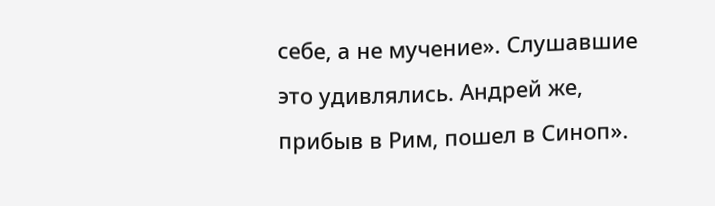себе, а не мучение». Слушавшие это удивлялись. Андрей же, прибыв в Рим, пошел в Синоп».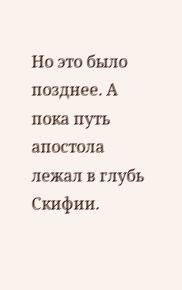Но это было позднее. А пока путь апостола лежал в глубь Скифии.